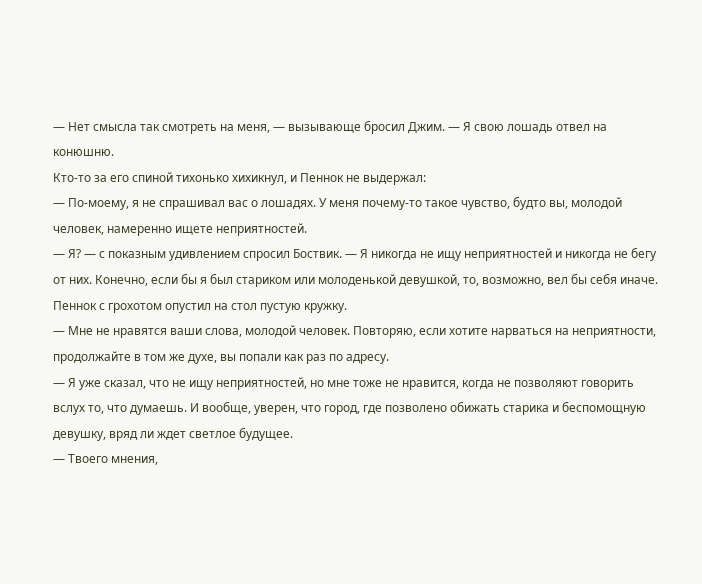— Нет смысла так смотреть на меня, — вызывающе бросил Джим. — Я свою лошадь отвел на конюшню.
Кто-то за его спиной тихонько хихикнул, и Пеннок не выдержал:
— По-моему, я не спрашивал вас о лошадях. У меня почему-то такое чувство, будто вы, молодой человек, намеренно ищете неприятностей.
— Я? — с показным удивлением спросил Боствик. — Я никогда не ищу неприятностей и никогда не бегу от них. Конечно, если бы я был стариком или молоденькой девушкой, то, возможно, вел бы себя иначе.
Пеннок с грохотом опустил на стол пустую кружку.
— Мне не нравятся ваши слова, молодой человек. Повторяю, если хотите нарваться на неприятности, продолжайте в том же духе, вы попали как раз по адресу.
— Я уже сказал, что не ищу неприятностей, но мне тоже не нравится, когда не позволяют говорить вслух то, что думаешь. И вообще, уверен, что город, где позволено обижать старика и беспомощную девушку, вряд ли ждет светлое будущее.
— Твоего мнения,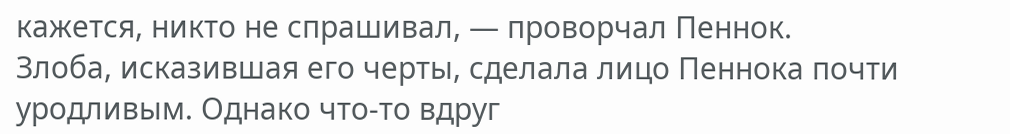кажется, никто не спрашивал, — проворчал Пеннок.
Злоба, исказившая его черты, сделала лицо Пеннока почти уродливым. Однако что-то вдруг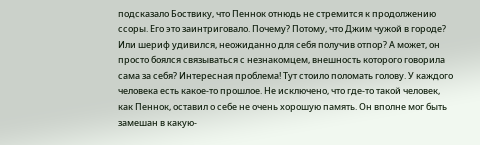подсказало Боствику, что Пеннок отнюдь не стремится к продолжению ссоры. Его это заинтриговало. Почему? Потому, что Джим чужой в городе? Или шериф удивился, неожиданно для себя получив отпор? А может, он просто боялся связываться с незнакомцем, внешность которого говорила сама за себя? Интересная проблема! Тут стоило поломать голову. У каждого человека есть какое-то прошлое. Не исключено, что где-то такой человек, как Пеннок, оставил о себе не очень хорошую память. Он вполне мог быть замешан в какую-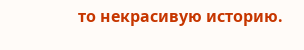то некрасивую историю.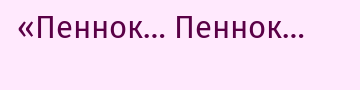«Пеннок… Пеннок…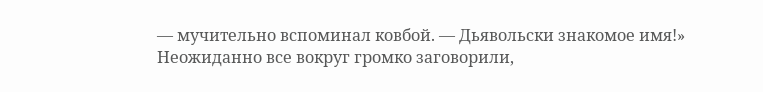— мучительно вспоминал ковбой. — Дьявольски знакомое имя!»
Неожиданно все вокруг громко заговорили,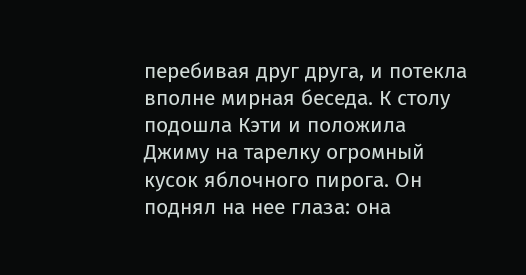перебивая друг друга, и потекла вполне мирная беседа. К столу подошла Кэти и положила Джиму на тарелку огромный кусок яблочного пирога. Он поднял на нее глаза: она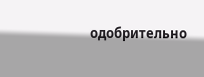одобрительно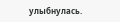улыбнулась.